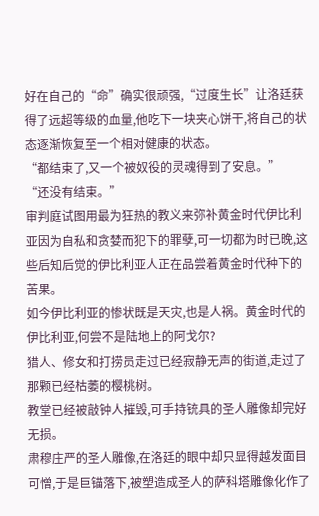好在自己的“命”确实很顽强,“过度生长”让洛廷获得了远超等级的血量,他吃下一块夹心饼干,将自己的状态逐渐恢复至一个相对健康的状态。
“都结束了,又一个被奴役的灵魂得到了安息。”
“还没有结束。”
审判庭试图用最为狂热的教义来弥补黄金时代伊比利亚因为自私和贪婪而犯下的罪孽,可一切都为时已晚,这些后知后觉的伊比利亚人正在品尝着黄金时代种下的苦果。
如今伊比利亚的惨状既是天灾,也是人祸。黄金时代的伊比利亚,何尝不是陆地上的阿戈尔?
猎人、修女和打捞员走过已经寂静无声的街道,走过了那颗已经枯萎的樱桃树。
教堂已经被敲钟人摧毁,可手持铳具的圣人雕像却完好无损。
肃穆庄严的圣人雕像,在洛廷的眼中却只显得越发面目可憎,于是巨锚落下,被塑造成圣人的萨科塔雕像化作了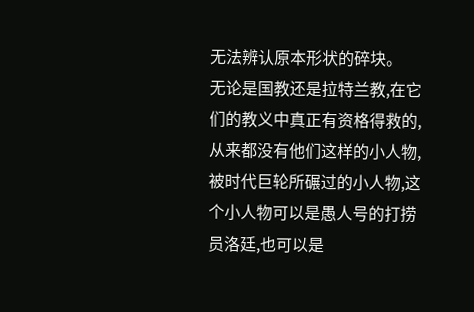无法辨认原本形状的碎块。
无论是国教还是拉特兰教,在它们的教义中真正有资格得救的,从来都没有他们这样的小人物,被时代巨轮所碾过的小人物,这个小人物可以是愚人号的打捞员洛廷,也可以是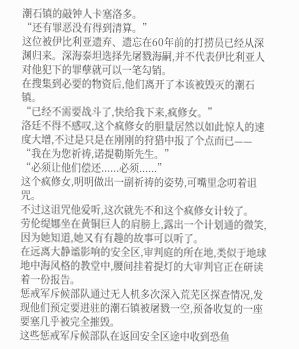潮石镇的敲钟人卡塞洛多。
“还有罪恶没有得到清算。”
这位被伊比利亚遗弃、遗忘在60年前的打捞员已经从深渊归来。深海泰坦选择先屠戮海嗣,并不代表伊比利亚人对他犯下的罪孽就可以一笔勾销。
在搜集到必要的物资后,他们离开了本该被毁灭的潮石镇。
“已经不需要战斗了,快给我下来,疯修女。”
洛廷不得不感叹,这个疯修女的胆量居然以如此惊人的速度大增,不过是只是在刚刚的狩猎中报了个点而已——
“我在为您祈祷,诺提勒斯先生。”
“必须让他们偿还......必须......”
这个疯修女,明明做出一副祈祷的姿势,可嘴里念叨着诅咒。
不过这诅咒他爱听,这次就先不和这个疯修女计较了。
劳伦缇娜坐在黄铜巨人的肩膀上,露出一个计划通的微笑,因为她知道,她又有有趣的故事可以听了。
在远离大静谧影响的安全区,审判庭的所在地,类似于地球地中海风格的教堂中,腰间挂着提灯的大审判官正在研读着一份报告。
惩戒军斥候部队通过无人机多次深入荒芜区探查情况,发现他们预定要进驻的潮石镇被屠戮一空,预备收复的一座要塞几乎被完全摧毁。
这些惩戒军斥候部队在返回安全区途中收到恐鱼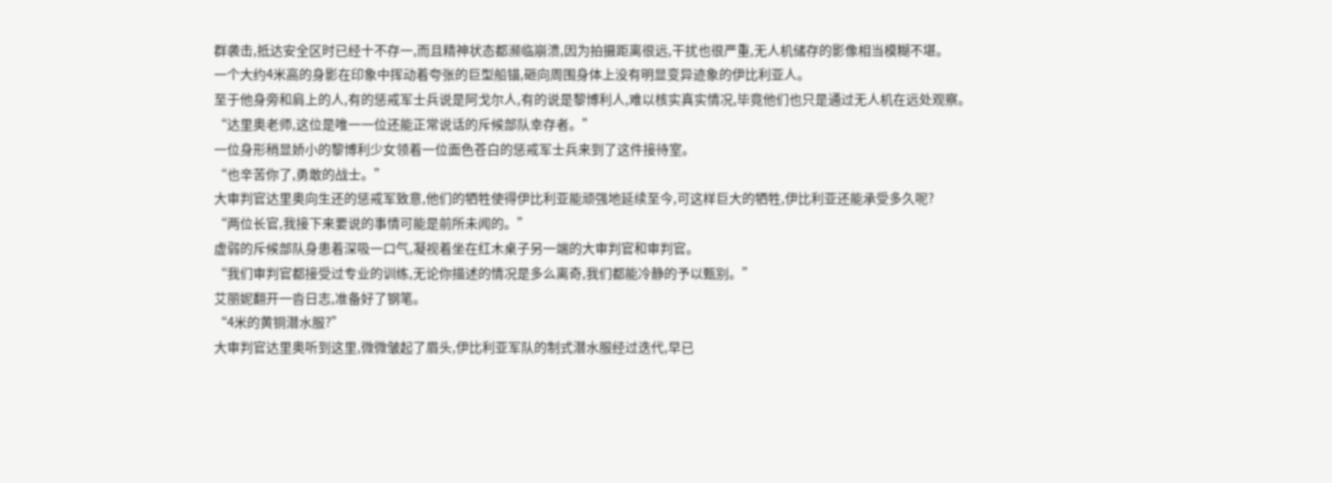群袭击,抵达安全区时已经十不存一,而且精神状态都濒临崩溃,因为拍摄距离很远,干扰也很严重,无人机储存的影像相当模糊不堪。
一个大约4米高的身影在印象中挥动着夸张的巨型船锚,砸向周围身体上没有明显变异迹象的伊比利亚人。
至于他身旁和肩上的人,有的惩戒军士兵说是阿戈尔人,有的说是黎博利人,难以核实真实情况,毕竟他们也只是通过无人机在远处观察。
“达里奥老师,这位是唯一一位还能正常说话的斥候部队幸存者。”
一位身形稍显娇小的黎博利少女领着一位面色苍白的惩戒军士兵来到了这件接待室。
“也辛苦你了,勇敢的战士。”
大审判官达里奥向生还的惩戒军致意,他们的牺牲使得伊比利亚能顽强地延续至今,可这样巨大的牺牲,伊比利亚还能承受多久呢?
“两位长官,我接下来要说的事情可能是前所未闻的。”
虚弱的斥候部队身患着深吸一口气,凝视着坐在红木桌子另一端的大审判官和审判官。
“我们审判官都接受过专业的训练,无论你描述的情况是多么离奇,我们都能冷静的予以甄别。”
艾丽妮翻开一沓日志,准备好了钢笔。
“4米的黄铜潜水服?”
大审判官达里奥听到这里,微微皱起了眉头,伊比利亚军队的制式潜水服经过迭代,早已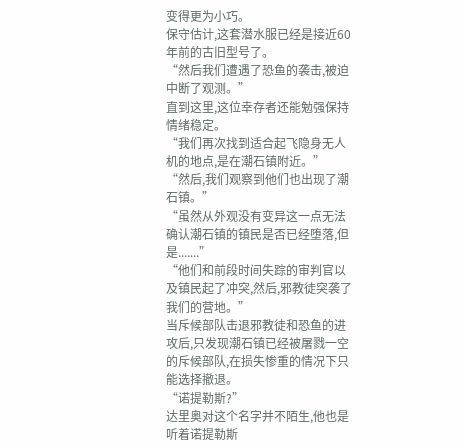变得更为小巧。
保守估计,这套潜水服已经是接近60年前的古旧型号了。
“然后我们遭遇了恐鱼的袭击,被迫中断了观测。”
直到这里,这位幸存者还能勉强保持情绪稳定。
“我们再次找到适合起飞隐身无人机的地点,是在潮石镇附近。”
“然后,我们观察到他们也出现了潮石镇。”
“虽然从外观没有变异这一点无法确认潮石镇的镇民是否已经堕落,但是.......”
“他们和前段时间失踪的审判官以及镇民起了冲突,然后,邪教徒突袭了我们的营地。”
当斥候部队击退邪教徒和恐鱼的进攻后,只发现潮石镇已经被屠戮一空的斥候部队,在损失惨重的情况下只能选择撤退。
“诺提勒斯?”
达里奥对这个名字并不陌生,他也是听着诺提勒斯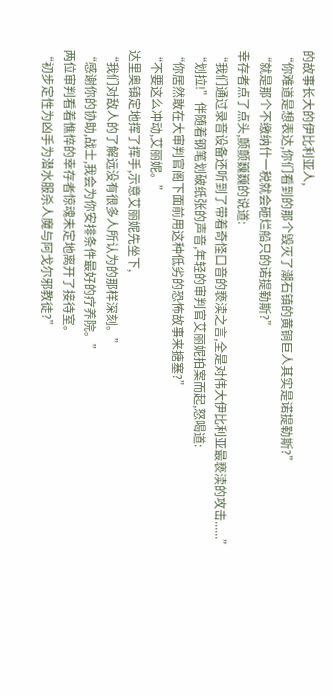的故事长大的伊比利亚人,
“你难道是想表达,你们看到的那个毁灭了潮石镇的黄铜巨人其实是诺提勒斯?”
“就是那个不缴纳什一税就会砸烂船只的诺提勒斯?”
幸存者点了点头,颤颤巍巍的说道:
“我们通过录音设备还听到了带着奇怪口音的亵渎之言,全是对伟大伊比利亚最亵渎的攻击......”
“划拉!”伴随着钢笔划破纸张的声音,年轻的审判官艾丽妮拍案而起,怒喝道:
“你居然敢在大审判官阁下面前用这种低劣的恐怖故事来搪塞?”
“不要这么冲动,艾丽妮。”
达里奥镇定地挥了挥手,示意艾丽妮先坐下,
“我们对敌人的了解远没有很多人所认为的那样深刻。”
“感谢你的协助,战士,我会为你安排条件最好的疗养院。”
两位审判看着憔悴的幸存者惊魂未定地离开了接待室。
“初步定性为凶手为潜水服杀人魔与阿戈尔邪教徒?”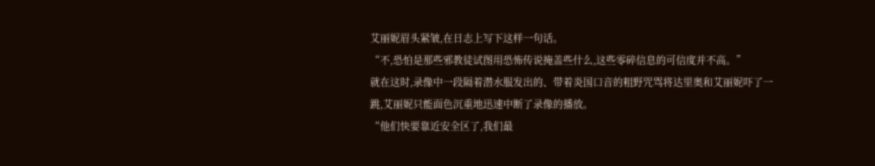艾丽妮眉头紧皱,在日志上写下这样一句话。
“不,恐怕是那些邪教徒试图用恐怖传说掩盖些什么,这些零碎信息的可信度并不高。”
就在这时,录像中一段隔着潜水服发出的、带着炎国口音的粗野咒骂将达里奥和艾丽妮吓了一跳,艾丽妮只能面色沉重地迅速中断了录像的播放。
“他们快要靠近安全区了,我们最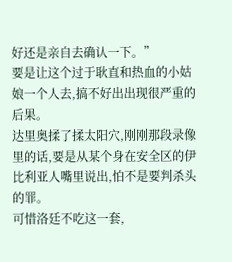好还是亲自去确认一下。”
要是让这个过于耿直和热血的小姑娘一个人去,搞不好出出现很严重的后果。
达里奥揉了揉太阳穴,刚刚那段录像里的话,要是从某个身在安全区的伊比利亚人嘴里说出,怕不是要判杀头的罪。
可惜洛廷不吃这一套,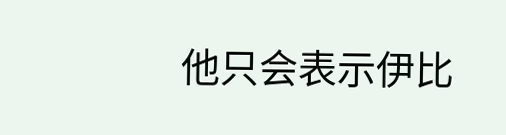他只会表示伊比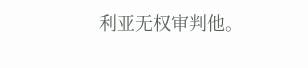利亚无权审判他。